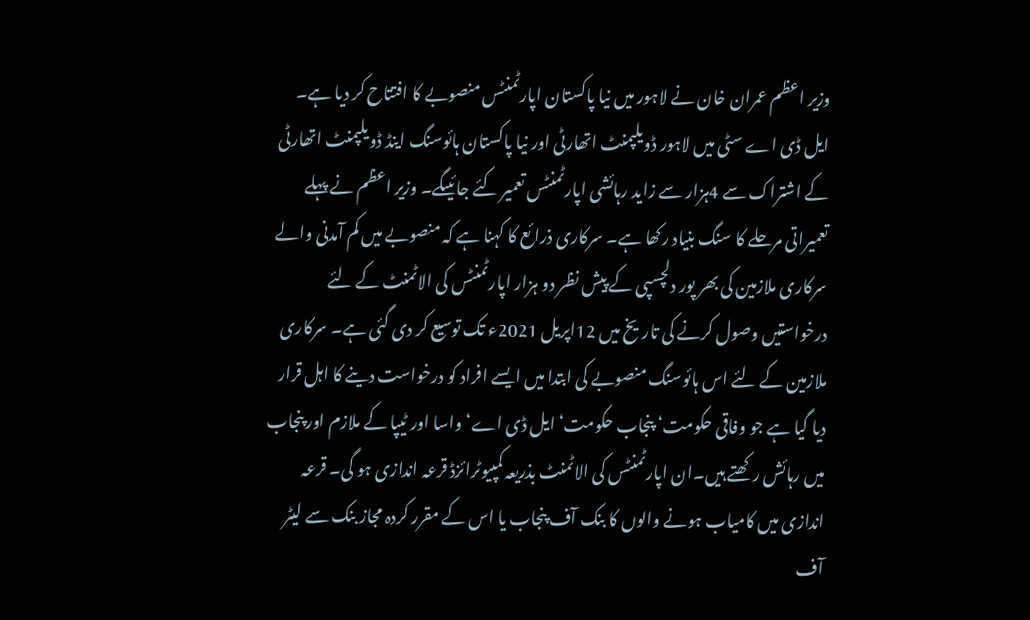وزیر اعظم عمران خان نے لاہور میں نیا پاکستان اپارٹمنٹس منصوبے کا افتتاح کر دیا ہے۔ ایل ڈی اے سٹی میں لاہور ڈویلپمنٹ اتھارٹی اور نیا پاکستان ہائوسنگ اینڈ ڈویلپمنٹ اتھارٹی کے اشتراک سے 4ہزار سے زاید رہائشی اپارٹمنٹس تعمیر کئے جائیںگے۔ وزیر اعظم نے پہلے تعمیراتی مرحلے کا سنگ بنیاد رکھا ہے۔ سرکاری ذرائع کا کہنا ہے کہ منصوبے میں کم آمدنی والے سرکاری ملازمین کی بھر پور دلچسپی کے پیش نظر دو ہزار اپارٹمنٹس کی الاٹمنٹ کے لئے درخواستیں وصول کرنے کی تاریخ میں 12اپریل 2021ء تک توسیع کر دی گئی ہے۔ سرکاری ملازمین کے لئے اس ہائوسنگ منصوبے کی ابتدا میں ایسے افراد کو درخواست دینے کا اہل قرار دیا گیا ہے جو وفاقی حکومت‘ پنجاب حکومت‘ایل ڈی اے‘واسا اور ٹیپا کے ملازم اور پنجاب میں رہائش رکھتے ہیں۔ان اپارٹمنٹس کی الاٹمنٹ بذریعہ کمپیوٹرائزڈ قرعہ اندازی ہو گی۔ قرعہ اندازی میں کامیاب ہونے والوں کا بنک آف پنجاب یا اس کے مقرر کردہ مجاز بنک سے لیٹر آف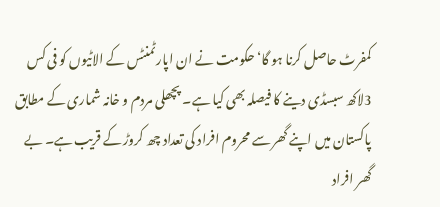کمفرٹ حاصل کرنا ہو گا‘حکومت نے ان اپارٹمنٹس کے الاٹیوں کو فی کس 3لاکھ سبسڈی دینے کا فیصلہ بھی کیا ہے۔ پچھلی مردم و خانہ شماری کے مطابق پاکستان میں اپنے گھر سے محروم افراد کی تعداد چھ کروڑ کے قریب ہے۔ بے گھر افراد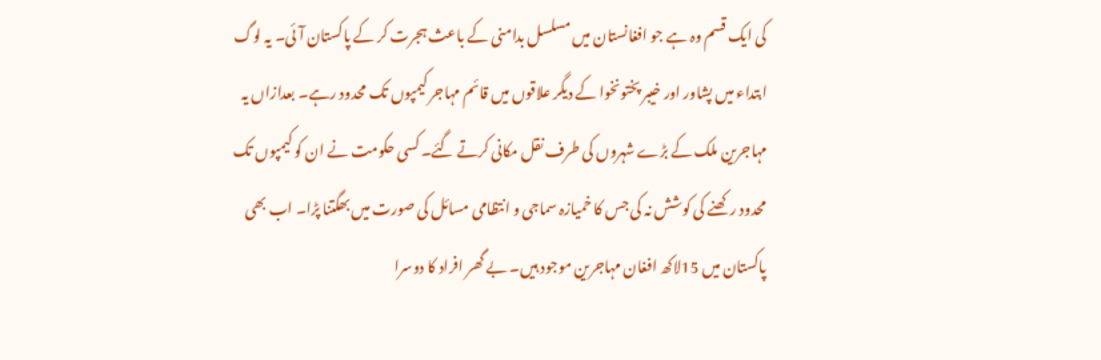کی ایک قسم وہ ہے جو افغانستان میں مسلسل بدامنی کے باعث ہجرت کر کے پاکستان آئی۔ یہ لوگ ابتداء میں پشاور اور خیبر پختونخوا کے دیگر علاقوں میں قائم مہاجر کیمپوں تک محدود رہے۔ بعدازاں یہ مہاجرین ملک کے بڑے شہروں کی طرف نقل مکانی کرتے گئے۔ کسی حکومت نے ان کو کیمپوں تک محدود رکھنے کی کوشش نہ کی جس کا خمیازہ سماجی و انتظامی مسائل کی صورت میں بھگتنا پڑا۔ اب بھی پاکستان میں 15لاکھ افغان مہاجرین موجود ہیں۔ بے گھر افراد کا دوسرا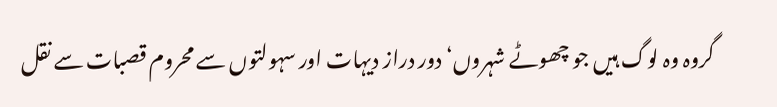گروہ وہ لوگ ہیں جو چھوٹے شہروں‘دور دراز دیہات اور سہولتوں سے محروم قصبات سے نقل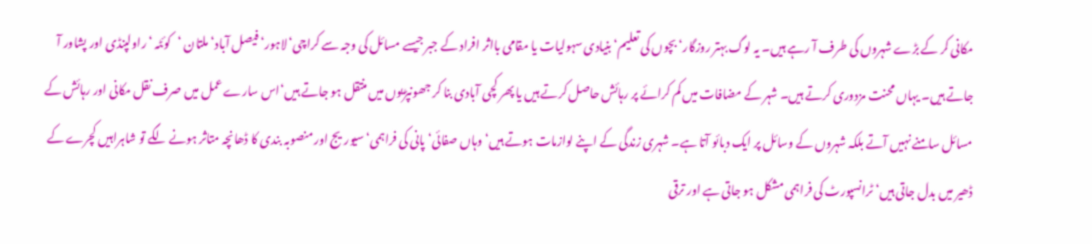مکانی کر کے بڑے شہروں کی طرف آ رہے ہیں۔ یہ لوگ بہتر روزگار‘ بچوں کی تعلیم‘ بنیادی سہولیات یا مقامی بااثر افراد کے جبر جیسے مسائل کی وجہ سے کراچی‘لاہور‘ فیصل آباد‘ ملتان ‘کوئٹہ ‘ راولپنڈی اور پشاور آ جاتے ہیں۔ یہاں محنت مزدوری کرتے ہیں۔ شہر کے مضافات میں کم کرائے پر رہائش حاصل کرتے ہیں یا پھر کچی آبادی بنا کر جھونپڑیوں میں منتقل ہو جاتے ہیں‘اس سارے عمل میں صرف نقل مکانی اور رہائش کے مسائل سامنے نہیں آتے بلکہ شہروں کے وسائل پر ایک دبائو آتا ہے۔ شہری زندگی کے اپنے لوازمات ہوتے ہیں‘ وہاں صفائی‘ پانی کی فراہمی‘ سیوریج اور منصوبہ بندی کا ڈھانچہ متاثر ہونے لگے تو شاہراہیں کچرے کے ڈھیر میں بدل جاتی ہیں‘ ٹرانسپورٹ کی فراہمی مشکل ہو جاتی ہے اور ترقی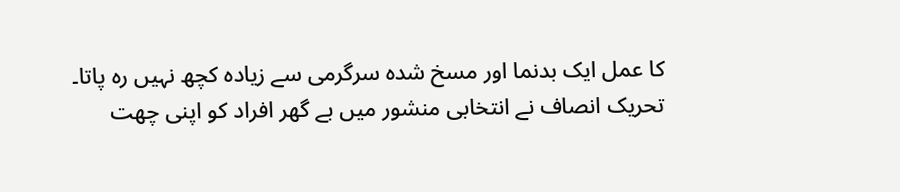کا عمل ایک بدنما اور مسخ شدہ سرگرمی سے زیادہ کچھ نہیں رہ پاتا۔ تحریک انصاف نے انتخابی منشور میں بے گھر افراد کو اپنی چھت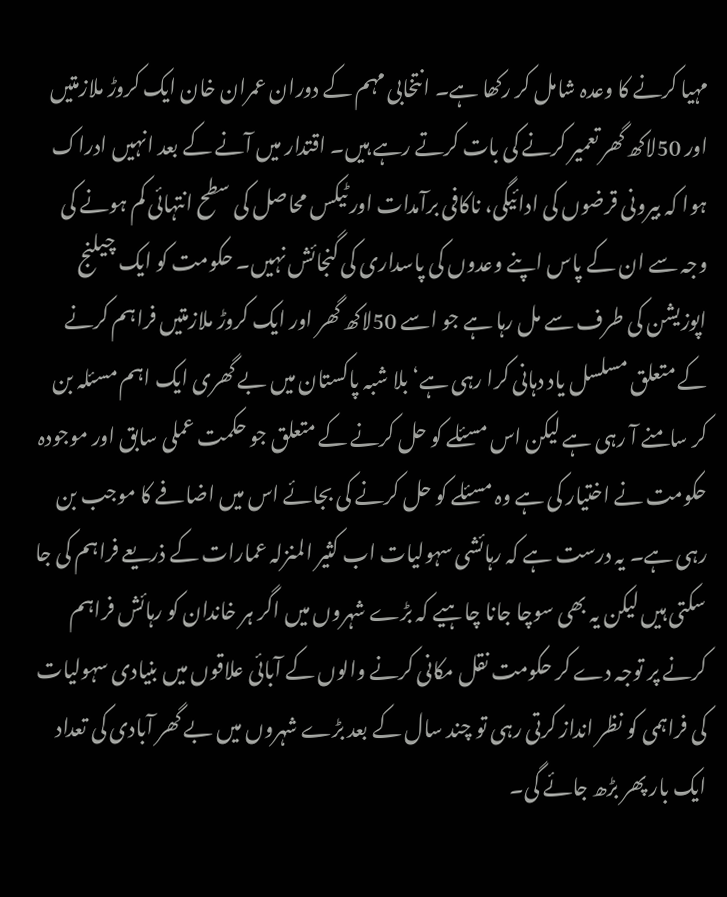مہیا کرنے کا وعدہ شامل کر رکھا ہے۔ انتخابی مہم کے دوران عمران خان ایک کروڑ ملازمتیں اور 50لاکھ گھر تعمیر کرنے کی بات کرتے رہے ہیں۔ اقتدار میں آنے کے بعد انہیں ادراک ہوا کہ بیرونی قرضوں کی ادائیگی، ناکافی برآمدات اور ٹیکس محاصل کی سطح انتہائی کم ہونے کی وجہ سے ان کے پاس اپنے وعدوں کی پاسداری کی گنجائش نہیں۔ حکومت کو ایک چیلنج اپوزیشن کی طرف سے مل رہا ہے جو اسے 50لاکھ گھر اور ایک کروڑ ملازمتیں فراہم کرنے کے متعلق مسلسل یاد دہانی کرا رہی ہے‘ بلا شبہ پاکستان میں بے گھری ایک اہم مسئلہ بن کر سامنے آ رہی ہے لیکن اس مسئلے کو حل کرنے کے متعلق جو حکمت عملی سابق اور موجودہ حکومت نے اختیار کی ہے وہ مسئلے کو حل کرنے کی بجائے اس میں اضافے کا موجب بن رہی ہے۔ یہ درست ہے کہ رہائشی سہولیات اب کثیر المنزلہ عمارات کے ذریعے فراہم کی جا سکتی ہیں لیکن یہ بھی سوچا جانا چاہیے کہ بڑے شہروں میں اگر ہر خاندان کو رہائش فراہم کرنے پر توجہ دے کر حکومت نقل مکانی کرنے والوں کے آبائی علاقوں میں بنیادی سہولیات کی فراہمی کو نظر انداز کرتی رہی تو چند سال کے بعد بڑے شہروں میں بے گھر آبادی کی تعداد ایک بار پھر بڑھ جائے گی۔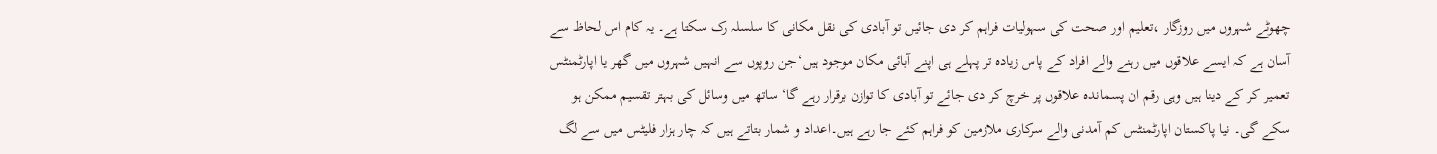چھوٹے شہروں میں روزگار ،تعلیم اور صحت کی سہولیات فراہم کر دی جائیں تو آبادی کی نقل مکانی کا سلسلہ رک سکتا ہے۔ یہ کام اس لحاظ سے آسان ہے کہ ایسے علاقوں میں رہنے والے افراد کے پاس زیادہ تر پہلے ہی اپنے آبائی مکان موجود ہیں‘جن روپوں سے انہیں شہروں میں گھر یا اپارٹمنٹس تعمیر کر کے دینا ہیں وہی رقم ان پسماندہ علاقوں پر خرچ کر دی جائے تو آبادی کا توازن برقرار رہے گا‘ ساتھ میں وسائل کی بہتر تقسیم ممکن ہو سکے گی۔ نیا پاکستان اپارٹمنٹس کم آمدنی والے سرکاری ملازمین کو فراہم کئے جا رہے ہیں۔اعداد و شمار بتاتے ہیں کہ چار ہزار فلیٹس میں سے لگ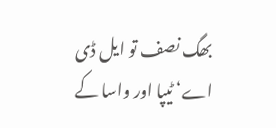بھگ نصف تو ایل ڈی اے‘ ٹیپا اور واسا کے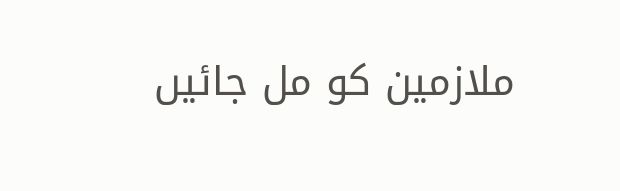ملازمین کو مل جائیں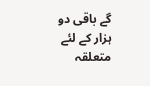گے باقی دو ہزار کے لئے متعلقہ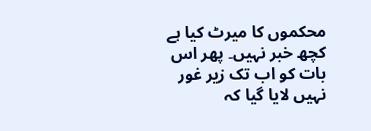محکموں کا میرٹ کیا ہے کچھ خبر نہیں۔ پھر اس بات کو اب تک زیر غور نہیں لایا گیا کہ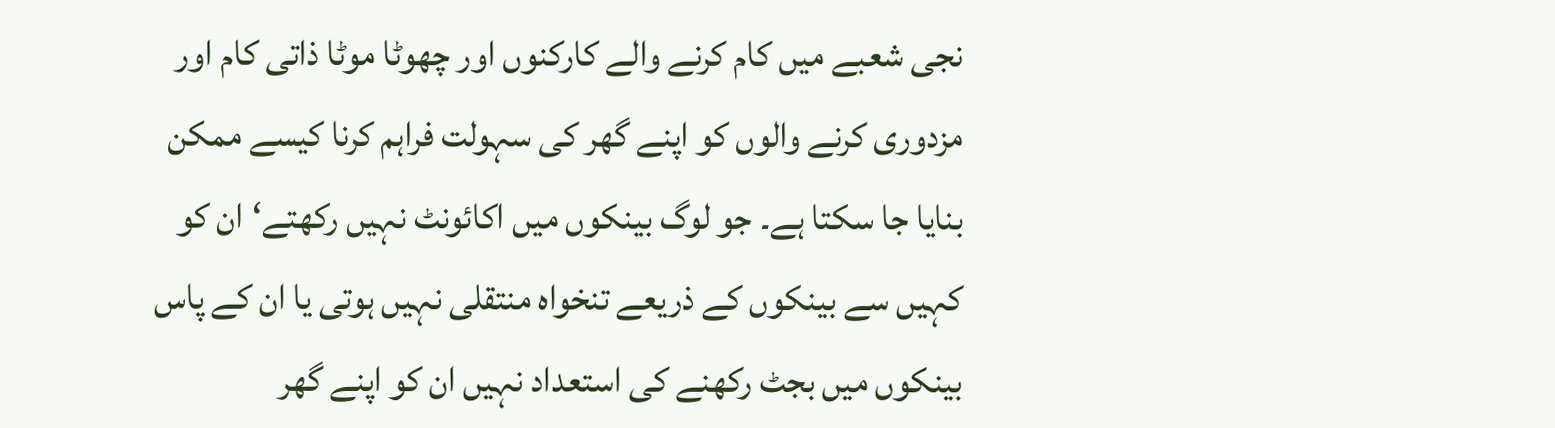نجی شعبے میں کام کرنے والے کارکنوں اور چھوٹا موٹا ذاتی کام اور مزدوری کرنے والوں کو اپنے گھر کی سہولت فراہم کرنا کیسے ممکن بنایا جا سکتا ہے۔ جو لوگ بینکوں میں اکائونٹ نہیں رکھتے‘ان کو کہیں سے بینکوں کے ذریعے تنخواہ منتقلی نہیں ہوتی یا ان کے پاس بینکوں میں بجٹ رکھنے کی استعداد نہیں ان کو اپنے گھر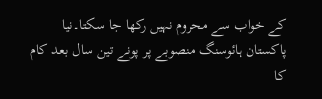کے خواب سے محروم نہیں رکھا جا سکتا۔نیا پاکستان ہائوسنگ منصوبے پر پونے تین سال بعد کام کا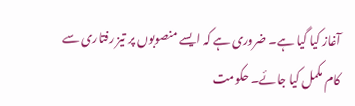آغاز کیا گیا ہے۔ ضروری ہے کہ ایسے منصوبوں پر تیز رفتاری سے کام مکمل کیا جائے۔ حکومت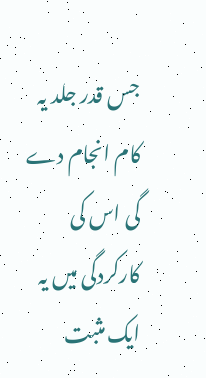جس قدر جلد یہ کام انجام دے گی اس کی کارکردگی میں یہ ایک مثبت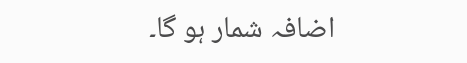اضافہ شمار ہو گا۔